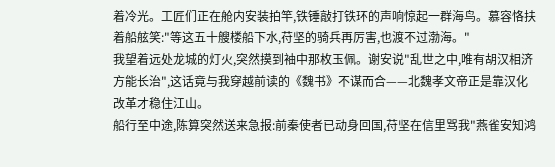着冷光。工匠们正在舱内安装拍竿,铁锤敲打铁环的声响惊起一群海鸟。慕容恪扶着船舷笑:"等这五十艘楼船下水,苻坚的骑兵再厉害,也渡不过渤海。"
我望着远处龙城的灯火,突然摸到袖中那枚玉佩。谢安说"乱世之中,唯有胡汉相济方能长治",这话竟与我穿越前读的《魏书》不谋而合——北魏孝文帝正是靠汉化改革才稳住江山。
船行至中途,陈算突然送来急报:前秦使者已动身回国,苻坚在信里骂我"燕雀安知鸿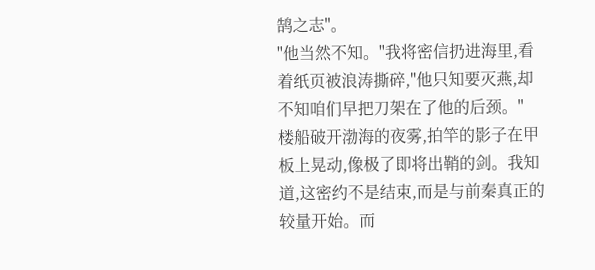鹄之志"。
"他当然不知。"我将密信扔进海里,看着纸页被浪涛撕碎,"他只知要灭燕,却不知咱们早把刀架在了他的后颈。"
楼船破开渤海的夜雾,拍竿的影子在甲板上晃动,像极了即将出鞘的剑。我知道,这密约不是结束,而是与前秦真正的较量开始。而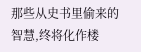那些从史书里偷来的智慧,终将化作楼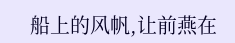船上的风帆,让前燕在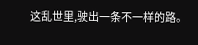这乱世里,驶出一条不一样的路。